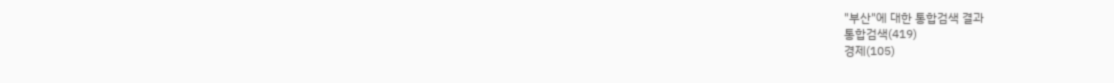"부산"에 대한 통합검색 결과
통합검색(419)
경제(105)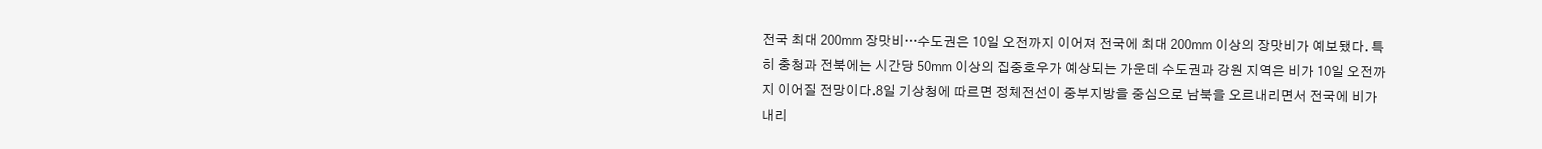전국 최대 200㎜ 장맛비…수도권은 10일 오전까지 이어져 전국에 최대 200㎜ 이상의 장맛비가 예보됐다. 특히 충청과 전북에는 시간당 50㎜ 이상의 집중호우가 예상되는 가운데 수도권과 강원 지역은 비가 10일 오전까지 이어질 전망이다.8일 기상청에 따르면 정체전선이 중부지방을 중심으로 남북을 오르내리면서 전국에 비가 내리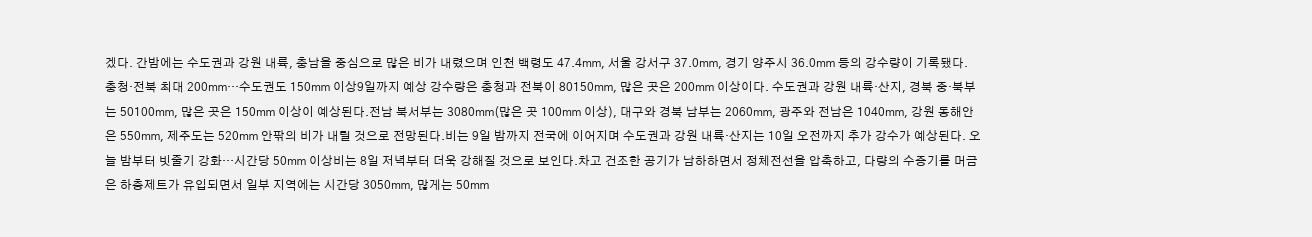겠다. 간밤에는 수도권과 강원 내륙, 충남을 중심으로 많은 비가 내렸으며 인천 백령도 47.4㎜, 서울 강서구 37.0㎜, 경기 양주시 36.0㎜ 등의 강수량이 기록됐다. 충청·전북 최대 200㎜…수도권도 150㎜ 이상9일까지 예상 강수량은 충청과 전북이 80150㎜, 많은 곳은 200㎜ 이상이다. 수도권과 강원 내륙·산지, 경북 중·북부는 50100㎜, 많은 곳은 150㎜ 이상이 예상된다.전남 북서부는 3080㎜(많은 곳 100㎜ 이상), 대구와 경북 남부는 2060㎜, 광주와 전남은 1040㎜, 강원 동해안은 550㎜, 제주도는 520㎜ 안팎의 비가 내릴 것으로 전망된다.비는 9일 밤까지 전국에 이어지며 수도권과 강원 내륙·산지는 10일 오전까지 추가 강수가 예상된다. 오늘 밤부터 빗줄기 강화…시간당 50㎜ 이상비는 8일 저녁부터 더욱 강해질 것으로 보인다.차고 건조한 공기가 남하하면서 정체전선을 압축하고, 다량의 수증기를 머금은 하층제트가 유입되면서 일부 지역에는 시간당 3050㎜, 많게는 50㎜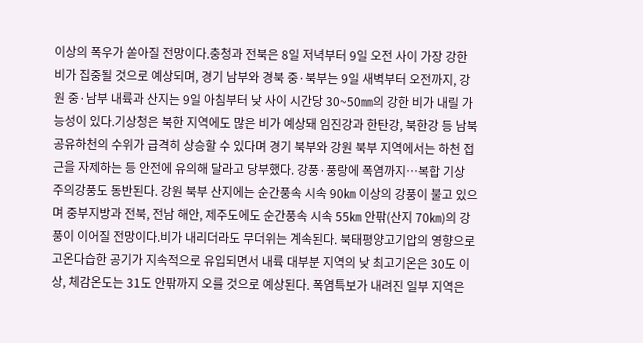이상의 폭우가 쏟아질 전망이다.충청과 전북은 8일 저녁부터 9일 오전 사이 가장 강한 비가 집중될 것으로 예상되며, 경기 남부와 경북 중·북부는 9일 새벽부터 오전까지, 강원 중·남부 내륙과 산지는 9일 아침부터 낮 사이 시간당 30~50㎜의 강한 비가 내릴 가능성이 있다.기상청은 북한 지역에도 많은 비가 예상돼 임진강과 한탄강, 북한강 등 남북 공유하천의 수위가 급격히 상승할 수 있다며 경기 북부와 강원 북부 지역에서는 하천 접근을 자제하는 등 안전에 유의해 달라고 당부했다. 강풍·풍랑에 폭염까지…복합 기상 주의강풍도 동반된다. 강원 북부 산지에는 순간풍속 시속 90㎞ 이상의 강풍이 불고 있으며 중부지방과 전북, 전남 해안, 제주도에도 순간풍속 시속 55㎞ 안팎(산지 70㎞)의 강풍이 이어질 전망이다.비가 내리더라도 무더위는 계속된다. 북태평양고기압의 영향으로 고온다습한 공기가 지속적으로 유입되면서 내륙 대부분 지역의 낮 최고기온은 30도 이상, 체감온도는 31도 안팎까지 오를 것으로 예상된다. 폭염특보가 내려진 일부 지역은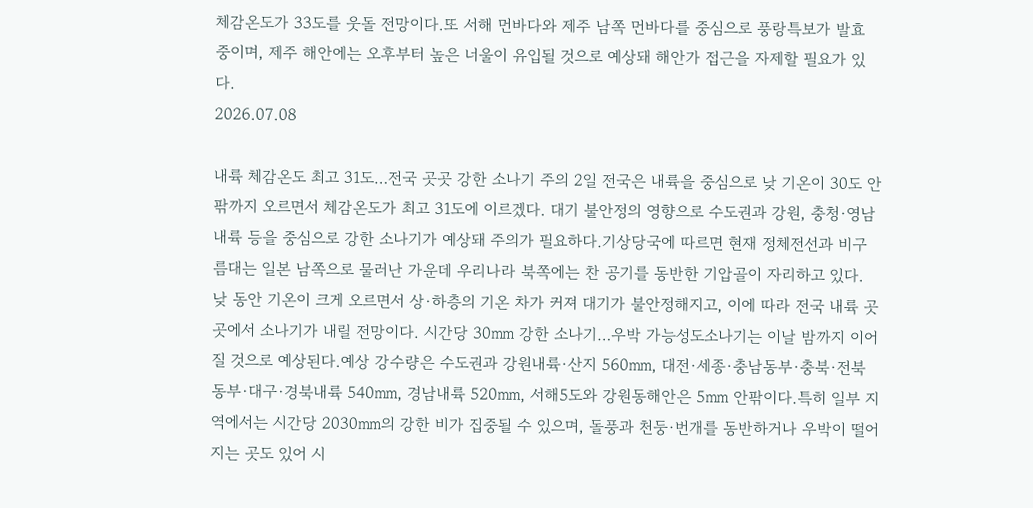체감온도가 33도를 웃돌 전망이다.또 서해 먼바다와 제주 남쪽 먼바다를 중심으로 풍랑특보가 발효 중이며, 제주 해안에는 오후부터 높은 너울이 유입될 것으로 예상돼 해안가 접근을 자제할 필요가 있다.
2026.07.08

내륙 체감온도 최고 31도…전국 곳곳 강한 소나기 주의 2일 전국은 내륙을 중심으로 낮 기온이 30도 안팎까지 오르면서 체감온도가 최고 31도에 이르겠다. 대기 불안정의 영향으로 수도권과 강원, 충청·영남 내륙 등을 중심으로 강한 소나기가 예상돼 주의가 필요하다.기상당국에 따르면 현재 정체전선과 비구름대는 일본 남쪽으로 물러난 가운데 우리나라 북쪽에는 찬 공기를 동반한 기압골이 자리하고 있다. 낮 동안 기온이 크게 오르면서 상·하층의 기온 차가 커져 대기가 불안정해지고, 이에 따라 전국 내륙 곳곳에서 소나기가 내릴 전망이다. 시간당 30㎜ 강한 소나기…우박 가능성도소나기는 이날 밤까지 이어질 것으로 예상된다.예상 강수량은 수도권과 강원내륙·산지 560㎜, 대전·세종·충남동부·충북·전북동부·대구·경북내륙 540㎜, 경남내륙 520㎜, 서해5도와 강원동해안은 5㎜ 안팎이다.특히 일부 지역에서는 시간당 2030㎜의 강한 비가 집중될 수 있으며, 돌풍과 천둥·번개를 동반하거나 우박이 떨어지는 곳도 있어 시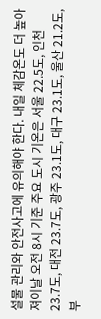설물 관리와 안전사고에 유의해야 한다. 내일 체감온도 더 높아져이날 오전 8시 기준 주요 도시 기온은 서울 22.5도, 인천 23.7도, 대전 23.7도, 광주 23.1도, 대구 23.1도, 울산 21.2도, 부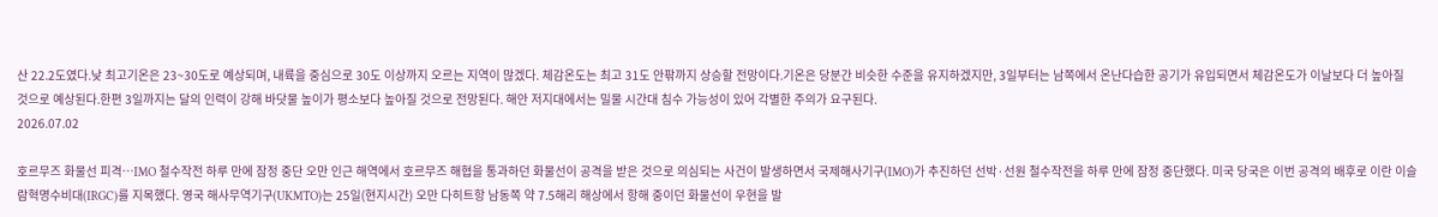산 22.2도였다.낮 최고기온은 23~30도로 예상되며, 내륙을 중심으로 30도 이상까지 오르는 지역이 많겠다. 체감온도는 최고 31도 안팎까지 상승할 전망이다.기온은 당분간 비슷한 수준을 유지하겠지만, 3일부터는 남쪽에서 온난다습한 공기가 유입되면서 체감온도가 이날보다 더 높아질 것으로 예상된다.한편 3일까지는 달의 인력이 강해 바닷물 높이가 평소보다 높아질 것으로 전망된다. 해안 저지대에서는 밀물 시간대 침수 가능성이 있어 각별한 주의가 요구된다.
2026.07.02

호르무즈 화물선 피격…IMO 철수작전 하루 만에 잠정 중단 오만 인근 해역에서 호르무즈 해협을 통과하던 화물선이 공격을 받은 것으로 의심되는 사건이 발생하면서 국제해사기구(IMO)가 추진하던 선박·선원 철수작전을 하루 만에 잠정 중단했다. 미국 당국은 이번 공격의 배후로 이란 이슬람혁명수비대(IRGC)를 지목했다. 영국 해사무역기구(UKMTO)는 25일(현지시간) 오만 다히트항 남동쪽 약 7.5해리 해상에서 항해 중이던 화물선이 우현을 발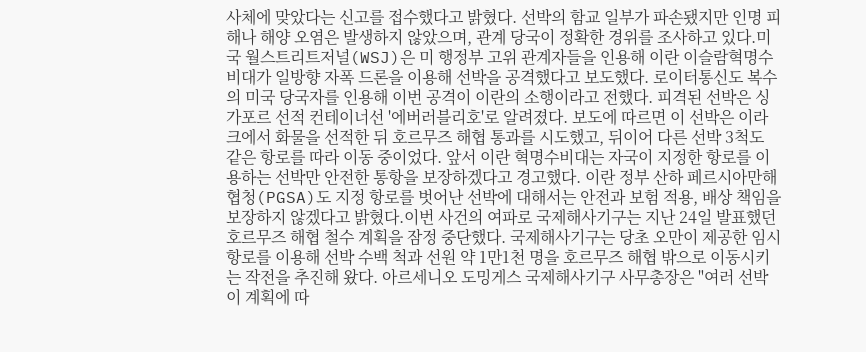사체에 맞았다는 신고를 접수했다고 밝혔다. 선박의 함교 일부가 파손됐지만 인명 피해나 해양 오염은 발생하지 않았으며, 관계 당국이 정확한 경위를 조사하고 있다.미국 월스트리트저널(WSJ)은 미 행정부 고위 관계자들을 인용해 이란 이슬람혁명수비대가 일방향 자폭 드론을 이용해 선박을 공격했다고 보도했다. 로이터통신도 복수의 미국 당국자를 인용해 이번 공격이 이란의 소행이라고 전했다. 피격된 선박은 싱가포르 선적 컨테이너선 '에버러블리호'로 알려졌다. 보도에 따르면 이 선박은 이라크에서 화물을 선적한 뒤 호르무즈 해협 통과를 시도했고, 뒤이어 다른 선박 3척도 같은 항로를 따라 이동 중이었다. 앞서 이란 혁명수비대는 자국이 지정한 항로를 이용하는 선박만 안전한 통항을 보장하겠다고 경고했다. 이란 정부 산하 페르시아만해협청(PGSA)도 지정 항로를 벗어난 선박에 대해서는 안전과 보험 적용, 배상 책임을 보장하지 않겠다고 밝혔다.이번 사건의 여파로 국제해사기구는 지난 24일 발표했던 호르무즈 해협 철수 계획을 잠정 중단했다. 국제해사기구는 당초 오만이 제공한 임시 항로를 이용해 선박 수백 척과 선원 약 1만1천 명을 호르무즈 해협 밖으로 이동시키는 작전을 추진해 왔다. 아르세니오 도밍게스 국제해사기구 사무총장은 "여러 선박이 계획에 따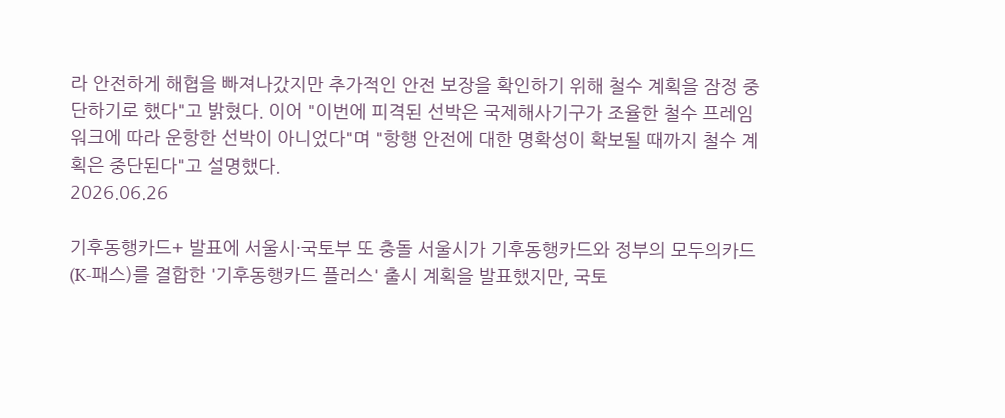라 안전하게 해협을 빠져나갔지만 추가적인 안전 보장을 확인하기 위해 철수 계획을 잠정 중단하기로 했다"고 밝혔다. 이어 "이번에 피격된 선박은 국제해사기구가 조율한 철수 프레임워크에 따라 운항한 선박이 아니었다"며 "항행 안전에 대한 명확성이 확보될 때까지 철수 계획은 중단된다"고 설명했다.
2026.06.26

기후동행카드+ 발표에 서울시·국토부 또 충돌 서울시가 기후동행카드와 정부의 모두의카드(K-패스)를 결합한 '기후동행카드 플러스' 출시 계획을 발표했지만, 국토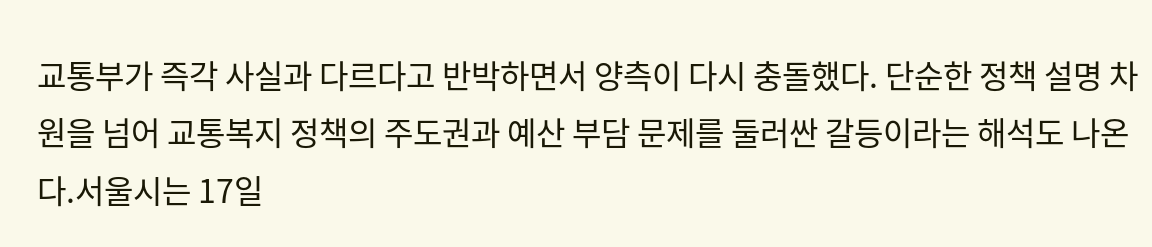교통부가 즉각 사실과 다르다고 반박하면서 양측이 다시 충돌했다. 단순한 정책 설명 차원을 넘어 교통복지 정책의 주도권과 예산 부담 문제를 둘러싼 갈등이라는 해석도 나온다.서울시는 17일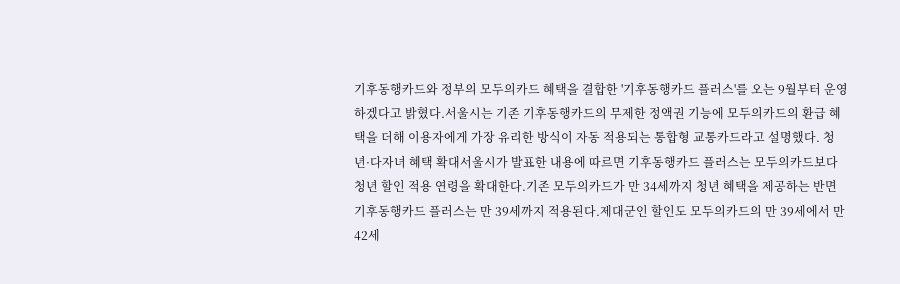기후동행카드와 정부의 모두의카드 혜택을 결합한 '기후동행카드 플러스'를 오는 9월부터 운영하겠다고 밝혔다.서울시는 기존 기후동행카드의 무제한 정액권 기능에 모두의카드의 환급 혜택을 더해 이용자에게 가장 유리한 방식이 자동 적용되는 통합형 교통카드라고 설명했다. 청년·다자녀 혜택 확대서울시가 발표한 내용에 따르면 기후동행카드 플러스는 모두의카드보다 청년 할인 적용 연령을 확대한다.기존 모두의카드가 만 34세까지 청년 혜택을 제공하는 반면 기후동행카드 플러스는 만 39세까지 적용된다.제대군인 할인도 모두의카드의 만 39세에서 만 42세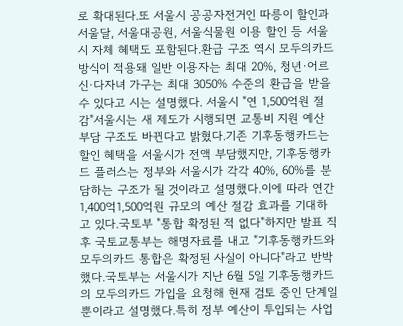로 확대된다.또 서울시 공공자전거인 따릉이 할인과 서울달, 서울대공원, 서울식물원 이용 할인 등 서울시 자체 혜택도 포함된다.환급 구조 역시 모두의카드 방식이 적용돼 일반 이용자는 최대 20%, 청년·어르신·다자녀 가구는 최대 3050% 수준의 환급을 받을 수 있다고 시는 설명했다. 서울시 "연 1,500억원 절감"서울시는 새 제도가 시행되면 교통비 지원 예산 부담 구조도 바뀐다고 밝혔다.기존 기후동행카드는 할인 혜택을 서울시가 전액 부담했지만, 기후동행카드 플러스는 정부와 서울시가 각각 40%, 60%를 분담하는 구조가 될 것이라고 설명했다.이에 따라 연간 1,400억1,500억원 규모의 예산 절감 효과를 기대하고 있다.국토부 "통합 확정된 적 없다"하지만 발표 직후 국토교통부는 해명자료를 내고 "기후동행카드와 모두의카드 통합은 확정된 사실이 아니다"라고 반박했다.국토부는 서울시가 지난 6월 5일 기후동행카드의 모두의카드 가입을 요청해 현재 검토 중인 단계일 뿐이라고 설명했다.특히 정부 예산이 투입되는 사업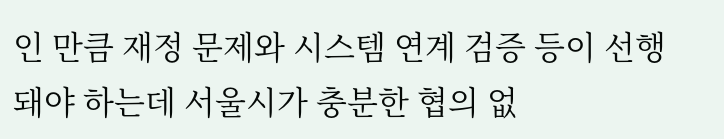인 만큼 재정 문제와 시스템 연계 검증 등이 선행돼야 하는데 서울시가 충분한 협의 없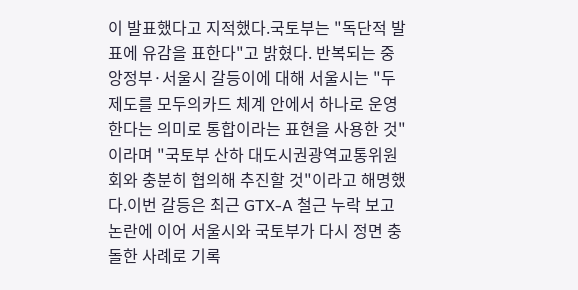이 발표했다고 지적했다.국토부는 "독단적 발표에 유감을 표한다"고 밝혔다. 반복되는 중앙정부·서울시 갈등이에 대해 서울시는 "두 제도를 모두의카드 체계 안에서 하나로 운영한다는 의미로 통합이라는 표현을 사용한 것"이라며 "국토부 산하 대도시권광역교통위원회와 충분히 협의해 추진할 것"이라고 해명했다.이번 갈등은 최근 GTX-A 철근 누락 보고 논란에 이어 서울시와 국토부가 다시 정면 충돌한 사례로 기록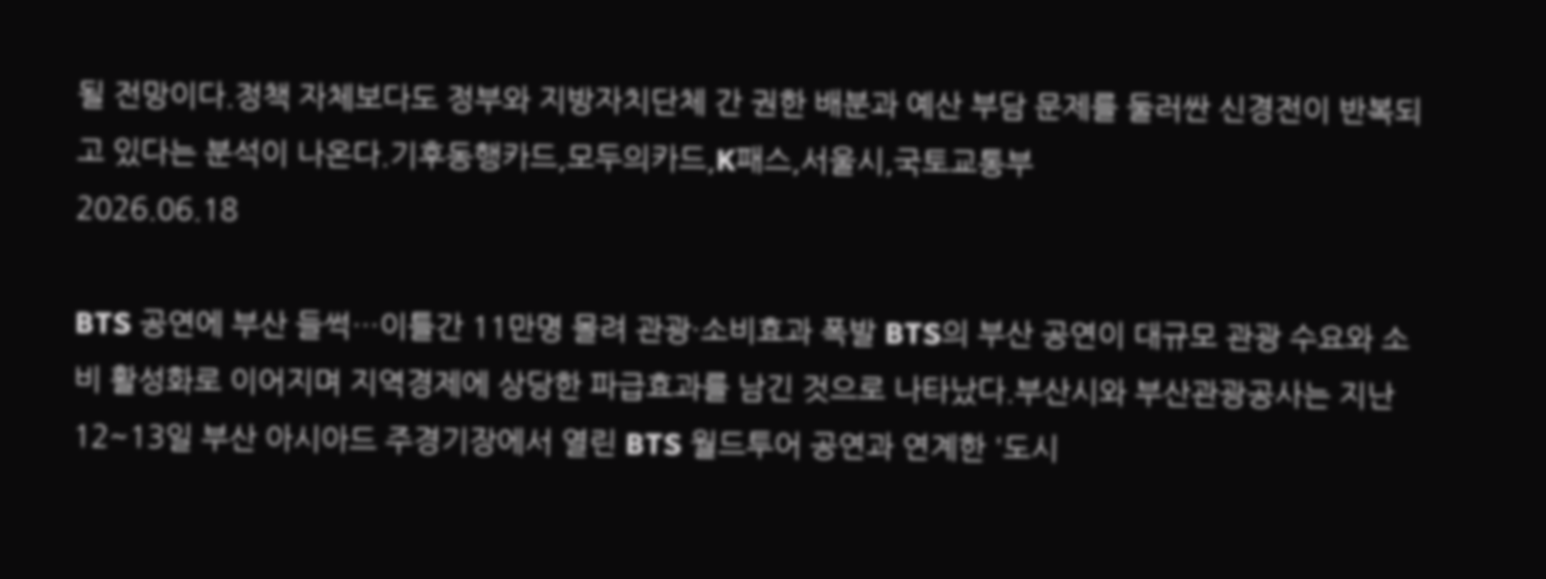될 전망이다.정책 자체보다도 정부와 지방자치단체 간 권한 배분과 예산 부담 문제를 둘러싼 신경전이 반복되고 있다는 분석이 나온다.기후동행카드,모두의카드,K패스,서울시,국토교통부
2026.06.18

BTS 공연에 부산 들썩…이틀간 11만명 몰려 관광·소비효과 폭발 BTS의 부산 공연이 대규모 관광 수요와 소비 활성화로 이어지며 지역경제에 상당한 파급효과를 남긴 것으로 나타났다.부산시와 부산관광공사는 지난 12~13일 부산 아시아드 주경기장에서 열린 BTS 월드투어 공연과 연계한 '도시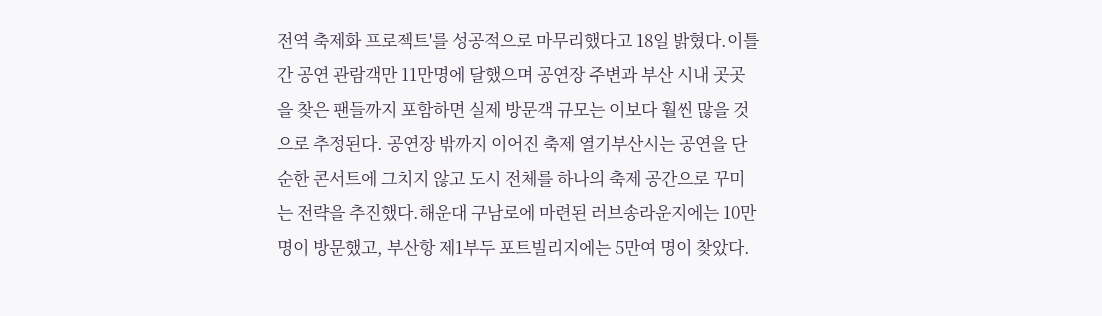전역 축제화 프로젝트'를 성공적으로 마무리했다고 18일 밝혔다.이틀간 공연 관람객만 11만명에 달했으며 공연장 주변과 부산 시내 곳곳을 찾은 팬들까지 포함하면 실제 방문객 규모는 이보다 훨씬 많을 것으로 추정된다. 공연장 밖까지 이어진 축제 열기부산시는 공연을 단순한 콘서트에 그치지 않고 도시 전체를 하나의 축제 공간으로 꾸미는 전략을 추진했다.해운대 구남로에 마련된 러브송라운지에는 10만명이 방문했고, 부산항 제1부두 포트빌리지에는 5만여 명이 찾았다.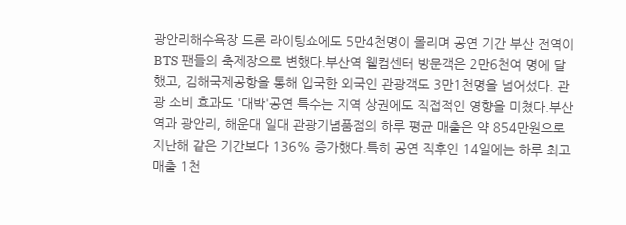광안리해수욕장 드론 라이팅쇼에도 5만4천명이 몰리며 공연 기간 부산 전역이 BTS 팬들의 축제장으로 변했다.부산역 웰컴센터 방문객은 2만6천여 명에 달했고, 김해국제공항을 통해 입국한 외국인 관광객도 3만1천명을 넘어섰다. 관광 소비 효과도 '대박'공연 특수는 지역 상권에도 직접적인 영향을 미쳤다.부산역과 광안리, 해운대 일대 관광기념품점의 하루 평균 매출은 약 854만원으로 지난해 같은 기간보다 136% 증가했다.특히 공연 직후인 14일에는 하루 최고 매출 1천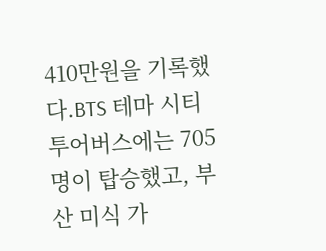410만원을 기록했다.BTS 테마 시티투어버스에는 705명이 탑승했고, 부산 미식 가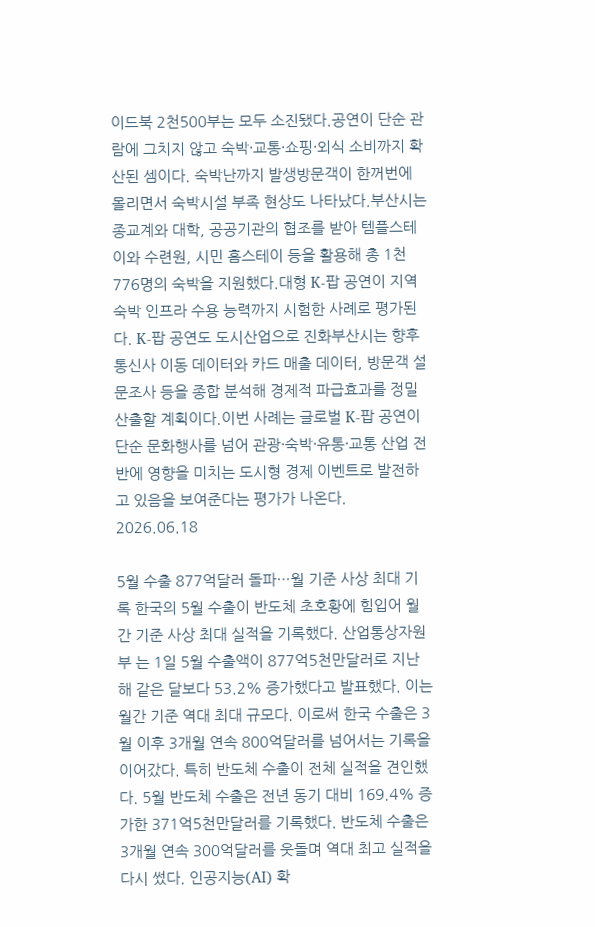이드북 2천500부는 모두 소진됐다.공연이 단순 관람에 그치지 않고 숙박·교통·쇼핑·외식 소비까지 확산된 셈이다. 숙박난까지 발생방문객이 한꺼번에 몰리면서 숙박시설 부족 현상도 나타났다.부산시는 종교계와 대학, 공공기관의 협조를 받아 템플스테이와 수련원, 시민 홈스테이 등을 활용해 총 1천776명의 숙박을 지원했다.대형 K-팝 공연이 지역 숙박 인프라 수용 능력까지 시험한 사례로 평가된다. K-팝 공연도 도시산업으로 진화부산시는 향후 통신사 이동 데이터와 카드 매출 데이터, 방문객 설문조사 등을 종합 분석해 경제적 파급효과를 정밀 산출할 계획이다.이번 사례는 글로벌 K-팝 공연이 단순 문화행사를 넘어 관광·숙박·유통·교통 산업 전반에 영향을 미치는 도시형 경제 이벤트로 발전하고 있음을 보여준다는 평가가 나온다.
2026.06.18

5월 수출 877억달러 돌파…월 기준 사상 최대 기록 한국의 5월 수출이 반도체 초호황에 힘입어 월간 기준 사상 최대 실적을 기록했다. 산업통상자원부 는 1일 5월 수출액이 877억5천만달러로 지난해 같은 달보다 53.2% 증가했다고 발표했다. 이는 월간 기준 역대 최대 규모다. 이로써 한국 수출은 3월 이후 3개월 연속 800억달러를 넘어서는 기록을 이어갔다. 특히 반도체 수출이 전체 실적을 견인했다. 5월 반도체 수출은 전년 동기 대비 169.4% 증가한 371억5천만달러를 기록했다. 반도체 수출은 3개월 연속 300억달러를 웃돌며 역대 최고 실적을 다시 썼다. 인공지능(AI) 확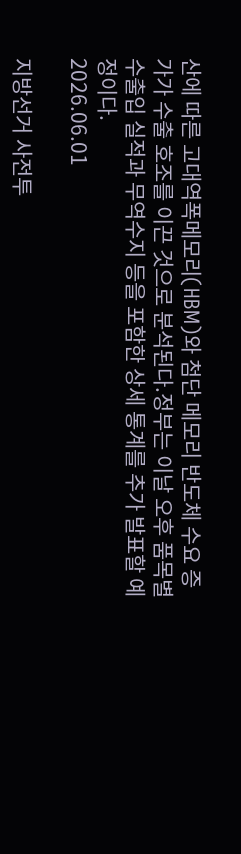산에 따른 고대역폭메모리(HBM)와 첨단 메모리 반도체 수요 증가가 수출 호조를 이끈 것으로 분석된다.정부는 이날 오후 품목별 수출입 실적과 무역수지 등을 포함한 상세 통계를 추가 발표할 예정이다.
2026.06.01

지방선거 사전투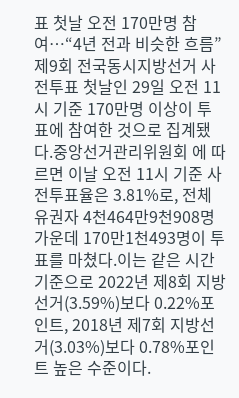표 첫날 오전 170만명 참여…“4년 전과 비슷한 흐름” 제9회 전국동시지방선거 사전투표 첫날인 29일 오전 11시 기준 170만명 이상이 투표에 참여한 것으로 집계됐다.중앙선거관리위원회 에 따르면 이날 오전 11시 기준 사전투표율은 3.81%로, 전체 유권자 4천464만9천908명 가운데 170만1천493명이 투표를 마쳤다.이는 같은 시간 기준으로 2022년 제8회 지방선거(3.59%)보다 0.22%포인트, 2018년 제7회 지방선거(3.03%)보다 0.78%포인트 높은 수준이다.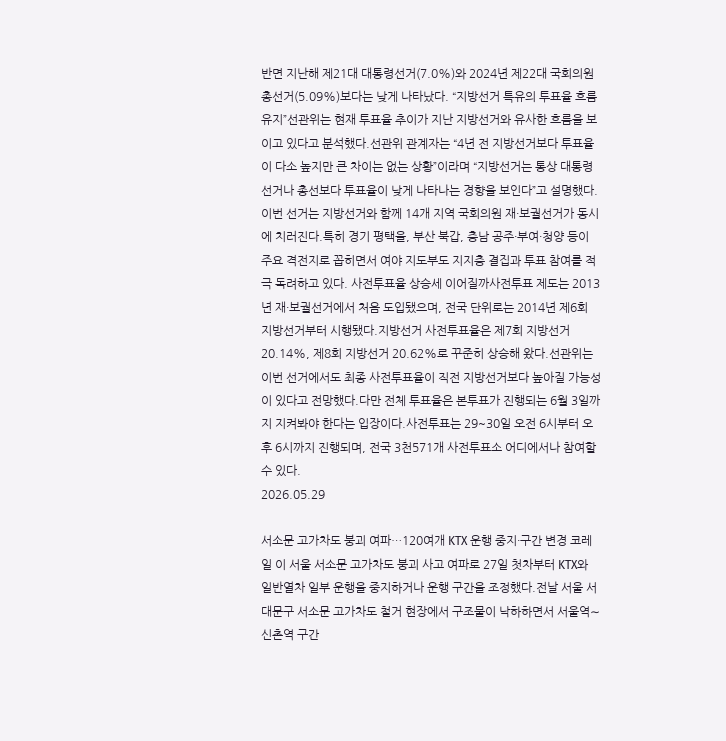반면 지난해 제21대 대통령선거(7.0%)와 2024년 제22대 국회의원 총선거(5.09%)보다는 낮게 나타났다. “지방선거 특유의 투표율 흐름 유지”선관위는 현재 투표율 추이가 지난 지방선거와 유사한 흐름을 보이고 있다고 분석했다.선관위 관계자는 “4년 전 지방선거보다 투표율이 다소 높지만 큰 차이는 없는 상황”이라며 “지방선거는 통상 대통령선거나 총선보다 투표율이 낮게 나타나는 경향을 보인다”고 설명했다.이번 선거는 지방선거와 함께 14개 지역 국회의원 재·보궐선거가 동시에 치러진다.특히 경기 평택을, 부산 북갑, 충남 공주·부여·청양 등이 주요 격전지로 꼽히면서 여야 지도부도 지지층 결집과 투표 참여를 적극 독려하고 있다. 사전투표율 상승세 이어질까사전투표 제도는 2013년 재·보궐선거에서 처음 도입됐으며, 전국 단위로는 2014년 제6회 지방선거부터 시행됐다.지방선거 사전투표율은 제7회 지방선거 20.14%, 제8회 지방선거 20.62%로 꾸준히 상승해 왔다.선관위는 이번 선거에서도 최종 사전투표율이 직전 지방선거보다 높아질 가능성이 있다고 전망했다.다만 전체 투표율은 본투표가 진행되는 6월 3일까지 지켜봐야 한다는 입장이다.사전투표는 29~30일 오전 6시부터 오후 6시까지 진행되며, 전국 3천571개 사전투표소 어디에서나 참여할 수 있다.
2026.05.29

서소문 고가차도 붕괴 여파…120여개 KTX 운행 중지·구간 변경 코레일 이 서울 서소문 고가차도 붕괴 사고 여파로 27일 첫차부터 KTX와 일반열차 일부 운행을 중지하거나 운행 구간을 조정했다.전날 서울 서대문구 서소문 고가차도 철거 현장에서 구조물이 낙하하면서 서울역∼신촌역 구간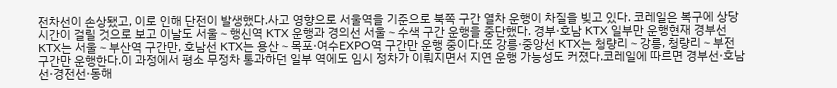전차선이 손상됐고, 이로 인해 단전이 발생했다.사고 영향으로 서울역을 기준으로 북쪽 구간 열차 운행이 차질을 빚고 있다. 코레일은 복구에 상당 시간이 걸릴 것으로 보고 이날도 서울∼행신역 KTX 운행과 경의선 서울∼수색 구간 운행을 중단했다. 경부·호남 KTX 일부만 운행현재 경부선 KTX는 서울∼부산역 구간만, 호남선 KTX는 용산∼목포·여수EXPO역 구간만 운행 중이다.또 강릉·중앙선 KTX는 청량리∼강릉, 청량리∼부전 구간만 운행한다.이 과정에서 평소 무정차 통과하던 일부 역에도 임시 정차가 이뤄지면서 지연 운행 가능성도 커졌다.코레일에 따르면 경부선·호남선·경전선·동해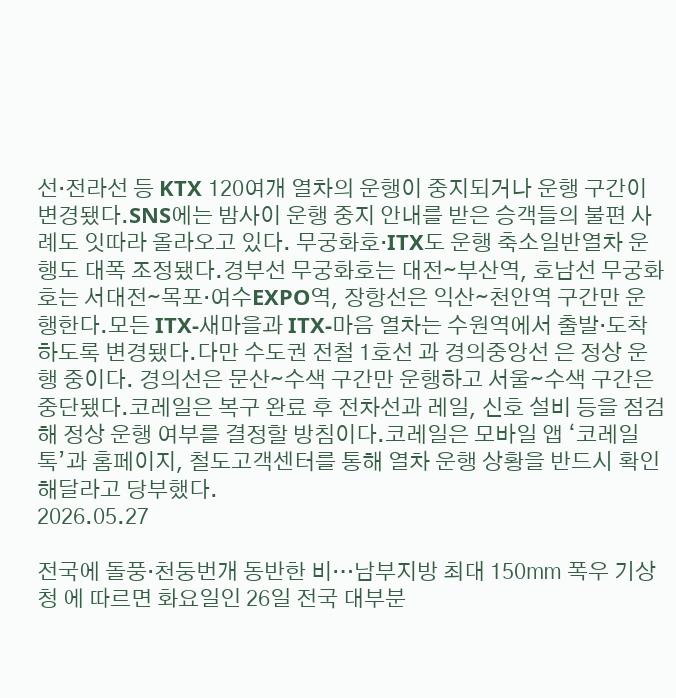선·전라선 등 KTX 120여개 열차의 운행이 중지되거나 운행 구간이 변경됐다.SNS에는 밤사이 운행 중지 안내를 받은 승객들의 불편 사례도 잇따라 올라오고 있다. 무궁화호·ITX도 운행 축소일반열차 운행도 대폭 조정됐다.경부선 무궁화호는 대전∼부산역, 호남선 무궁화호는 서대전∼목포·여수EXPO역, 장항선은 익산∼천안역 구간만 운행한다.모든 ITX-새마을과 ITX-마음 열차는 수원역에서 출발·도착하도록 변경됐다.다만 수도권 전철 1호선 과 경의중앙선 은 정상 운행 중이다. 경의선은 문산∼수색 구간만 운행하고 서울∼수색 구간은 중단됐다.코레일은 복구 완료 후 전차선과 레일, 신호 설비 등을 점검해 정상 운행 여부를 결정할 방침이다.코레일은 모바일 앱 ‘코레일톡’과 홈페이지, 철도고객센터를 통해 열차 운행 상황을 반드시 확인해달라고 당부했다.
2026.05.27

전국에 돌풍·천둥번개 동반한 비…남부지방 최대 150㎜ 폭우 기상청 에 따르면 화요일인 26일 전국 대부분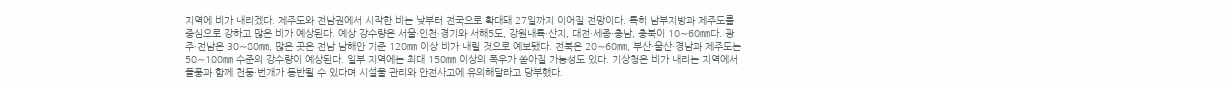지역에 비가 내리겠다. 제주도와 전남권에서 시작한 비는 낮부터 전국으로 확대돼 27일까지 이어질 전망이다. 특히 남부지방과 제주도를 중심으로 강하고 많은 비가 예상된다. 예상 강수량은 서울·인천·경기와 서해5도, 강원내륙·산지, 대전·세종·충남, 충북이 10∼60㎜다. 광주·전남은 30∼80㎜, 많은 곳은 전남 남해안 기준 120㎜ 이상 비가 내릴 것으로 예보됐다. 전북은 20∼60㎜, 부산·울산·경남과 제주도는 50∼100㎜ 수준의 강수량이 예상된다. 일부 지역에는 최대 150㎜ 이상의 폭우가 쏟아질 가능성도 있다. 기상청은 비가 내리는 지역에서 돌풍과 함께 천둥·번개가 동반될 수 있다며 시설물 관리와 안전사고에 유의해달라고 당부했다.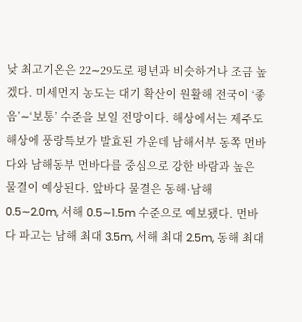낮 최고기온은 22∼29도로 평년과 비슷하거나 조금 높겠다. 미세먼지 농도는 대기 확산이 원활해 전국이 ‘좋음’∼‘보통’ 수준을 보일 전망이다. 해상에서는 제주도 해상에 풍랑특보가 발효된 가운데 남해서부 동쪽 먼바다와 남해동부 먼바다를 중심으로 강한 바람과 높은 물결이 예상된다. 앞바다 물결은 동해·남해 0.5∼2.0m, 서해 0.5∼1.5m 수준으로 예보됐다. 먼바다 파고는 남해 최대 3.5m, 서해 최대 2.5m, 동해 최대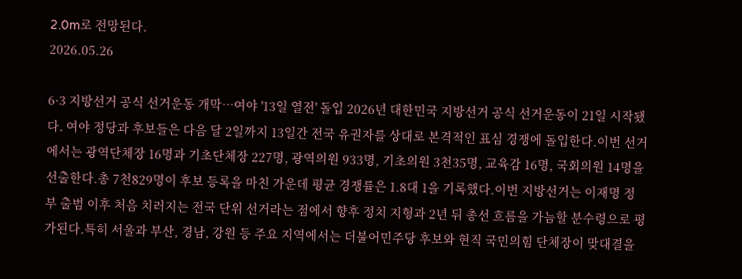2.0m로 전망된다.
2026.05.26

6·3 지방선거 공식 선거운동 개막…여야 '13일 열전' 돌입 2026년 대한민국 지방선거 공식 선거운동이 21일 시작됐다. 여야 정당과 후보들은 다음 달 2일까지 13일간 전국 유권자를 상대로 본격적인 표심 경쟁에 돌입한다.이번 선거에서는 광역단체장 16명과 기초단체장 227명, 광역의원 933명, 기초의원 3천35명, 교육감 16명, 국회의원 14명을 선출한다.총 7천829명이 후보 등록을 마친 가운데 평균 경쟁률은 1.8대 1을 기록했다.이번 지방선거는 이재명 정부 출범 이후 처음 치러지는 전국 단위 선거라는 점에서 향후 정치 지형과 2년 뒤 총선 흐름을 가늠할 분수령으로 평가된다.특히 서울과 부산, 경남, 강원 등 주요 지역에서는 더불어민주당 후보와 현직 국민의힘 단체장이 맞대결을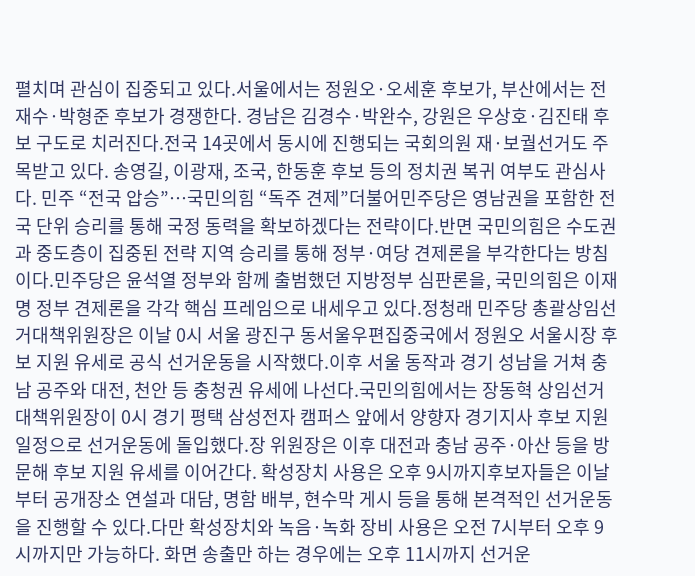펼치며 관심이 집중되고 있다.서울에서는 정원오·오세훈 후보가, 부산에서는 전재수·박형준 후보가 경쟁한다. 경남은 김경수·박완수, 강원은 우상호·김진태 후보 구도로 치러진다.전국 14곳에서 동시에 진행되는 국회의원 재·보궐선거도 주목받고 있다. 송영길, 이광재, 조국, 한동훈 후보 등의 정치권 복귀 여부도 관심사다. 민주 “전국 압승”…국민의힘 “독주 견제”더불어민주당은 영남권을 포함한 전국 단위 승리를 통해 국정 동력을 확보하겠다는 전략이다.반면 국민의힘은 수도권과 중도층이 집중된 전략 지역 승리를 통해 정부·여당 견제론을 부각한다는 방침이다.민주당은 윤석열 정부와 함께 출범했던 지방정부 심판론을, 국민의힘은 이재명 정부 견제론을 각각 핵심 프레임으로 내세우고 있다.정청래 민주당 총괄상임선거대책위원장은 이날 0시 서울 광진구 동서울우편집중국에서 정원오 서울시장 후보 지원 유세로 공식 선거운동을 시작했다.이후 서울 동작과 경기 성남을 거쳐 충남 공주와 대전, 천안 등 충청권 유세에 나선다.국민의힘에서는 장동혁 상임선거대책위원장이 0시 경기 평택 삼성전자 캠퍼스 앞에서 양향자 경기지사 후보 지원 일정으로 선거운동에 돌입했다.장 위원장은 이후 대전과 충남 공주·아산 등을 방문해 후보 지원 유세를 이어간다. 확성장치 사용은 오후 9시까지후보자들은 이날부터 공개장소 연설과 대담, 명함 배부, 현수막 게시 등을 통해 본격적인 선거운동을 진행할 수 있다.다만 확성장치와 녹음·녹화 장비 사용은 오전 7시부터 오후 9시까지만 가능하다. 화면 송출만 하는 경우에는 오후 11시까지 선거운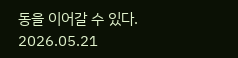동을 이어갈 수 있다.
2026.05.21